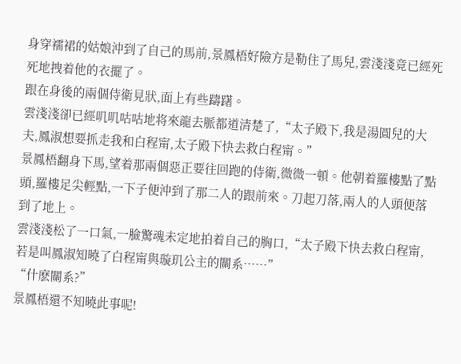身穿襦裙的姑娘沖到了自己的馬前,景鳳梧好險方是勒住了馬兒,雲淺淺竟已經死死地拽着他的衣擺了。
跟在身後的兩個侍衛見狀,面上有些躊躇。
雲淺淺卻已經叽叽咕咕地将來龍去脈都道清楚了,“太子殿下,我是湯圓兒的大夫,鳳淑想要抓走我和白程甯,太子殿下快去救白程甯。”
景鳳梧翻身下馬,望着那兩個惡正要往回跑的侍衛,微微一頓。他朝着羅樓點了點頭,羅樓足尖輕點,一下子便沖到了那二人的跟前來。刀起刀落,兩人的人頭便落到了地上。
雲淺淺松了一口氣,一臉驚魂未定地拍着自己的胸口,“太子殿下快去救白程甯,若是叫鳳淑知曉了白程甯與璇玑公主的關系……”
“什麽關系?”
景鳳梧還不知曉此事呢!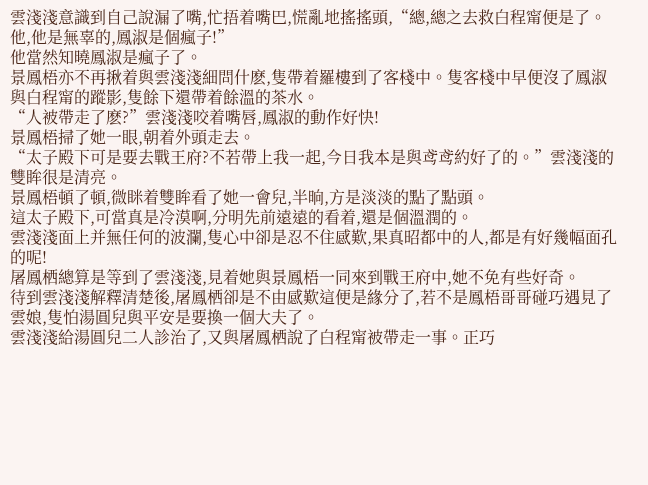雲淺淺意識到自己說漏了嘴,忙捂着嘴巴,慌亂地搖搖頭,“總,總之去救白程甯便是了。他,他是無辜的,鳳淑是個瘋子!”
他當然知曉鳳淑是瘋子了。
景鳳梧亦不再揪着與雲淺淺細問什麽,隻帶着羅樓到了客棧中。隻客棧中早便沒了鳳淑與白程甯的蹤影,隻餘下還帶着餘溫的茶水。
“人被帶走了麽?”雲淺淺咬着嘴唇,鳳淑的動作好快!
景鳳梧掃了她一眼,朝着外頭走去。
“太子殿下可是要去戰王府?不若帶上我一起,今日我本是與鸢鸢約好了的。”雲淺淺的雙眸很是清亮。
景鳳梧頓了頓,微眯着雙眸看了她一會兒,半晌,方是淡淡的點了點頭。
這太子殿下,可當真是冷漠啊,分明先前遠遠的看着,還是個溫潤的。
雲淺淺面上并無任何的波瀾,隻心中卻是忍不住感歎,果真昭都中的人,都是有好幾幅面孔的呢!
屠鳳栖總算是等到了雲淺淺,見着她與景鳳梧一同來到戰王府中,她不免有些好奇。
待到雲淺淺解釋清楚後,屠鳳栖卻是不由感歎這便是緣分了,若不是鳳梧哥哥碰巧遇見了雲娘,隻怕湯圓兒與平安是要換一個大夫了。
雲淺淺給湯圓兒二人診治了,又與屠鳳栖說了白程甯被帶走一事。正巧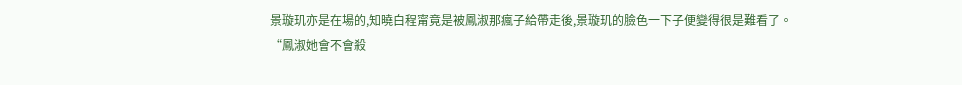景璇玑亦是在場的,知曉白程甯竟是被鳳淑那瘋子給帶走後,景璇玑的臉色一下子便變得很是難看了。
“鳳淑她會不會殺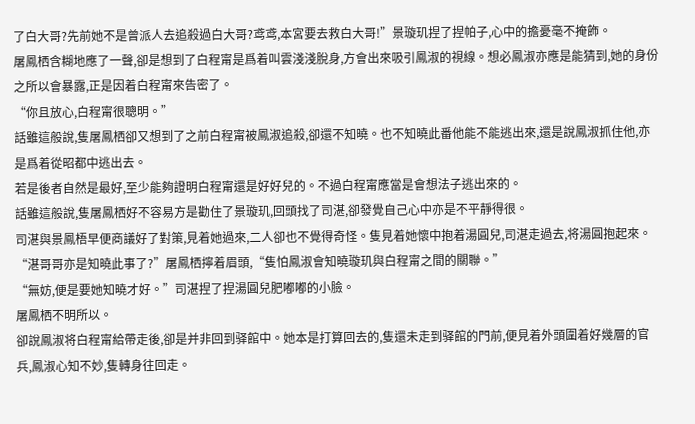了白大哥?先前她不是曾派人去追殺過白大哥?鸢鸢,本宮要去救白大哥!”景璇玑捏了捏帕子,心中的擔憂毫不掩飾。
屠鳳栖含糊地應了一聲,卻是想到了白程甯是爲着叫雲淺淺脫身,方會出來吸引鳳淑的視線。想必鳳淑亦應是能猜到,她的身份之所以會暴露,正是因着白程甯來告密了。
“你且放心,白程甯很聰明。”
話雖這般說,隻屠鳳栖卻又想到了之前白程甯被鳳淑追殺,卻還不知曉。也不知曉此番他能不能逃出來,還是說鳳淑抓住他,亦是爲着從昭都中逃出去。
若是後者自然是最好,至少能夠證明白程甯還是好好兒的。不過白程甯應當是會想法子逃出來的。
話雖這般說,隻屠鳳栖好不容易方是勸住了景璇玑,回頭找了司湛,卻發覺自己心中亦是不平靜得很。
司湛與景鳳梧早便商議好了對策,見着她過來,二人卻也不覺得奇怪。隻見着她懷中抱着湯圓兒,司湛走過去,将湯圓抱起來。
“湛哥哥亦是知曉此事了?”屠鳳栖擰着眉頭,“隻怕鳳淑會知曉璇玑與白程甯之間的關聯。”
“無妨,便是要她知曉才好。”司湛捏了捏湯圓兒肥嘟嘟的小臉。
屠鳳栖不明所以。
卻說鳳淑将白程甯給帶走後,卻是并非回到驿館中。她本是打算回去的,隻還未走到驿館的門前,便見着外頭圍着好幾層的官兵,鳳淑心知不妙,隻轉身往回走。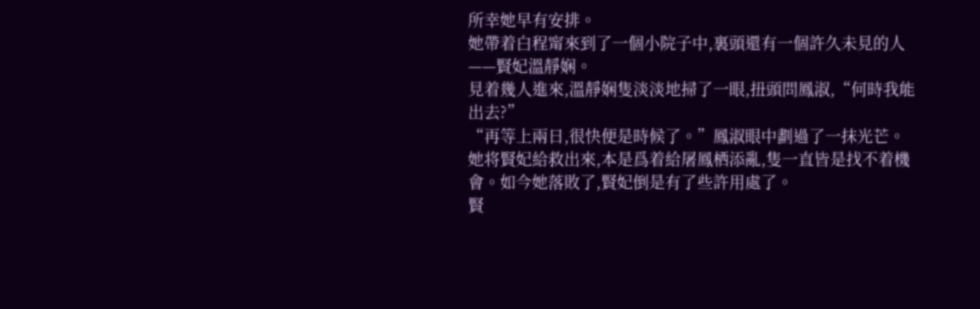所幸她早有安排。
她帶着白程甯來到了一個小院子中,裏頭還有一個許久未見的人——賢妃溫靜娴。
見着幾人進來,溫靜娴隻淡淡地掃了一眼,扭頭問鳳淑,“何時我能出去?”
“再等上兩日,很快便是時候了。”鳳淑眼中劃過了一抹光芒。
她将賢妃給救出來,本是爲着給屠鳳栖添亂,隻一直皆是找不着機會。如今她落敗了,賢妃倒是有了些許用處了。
賢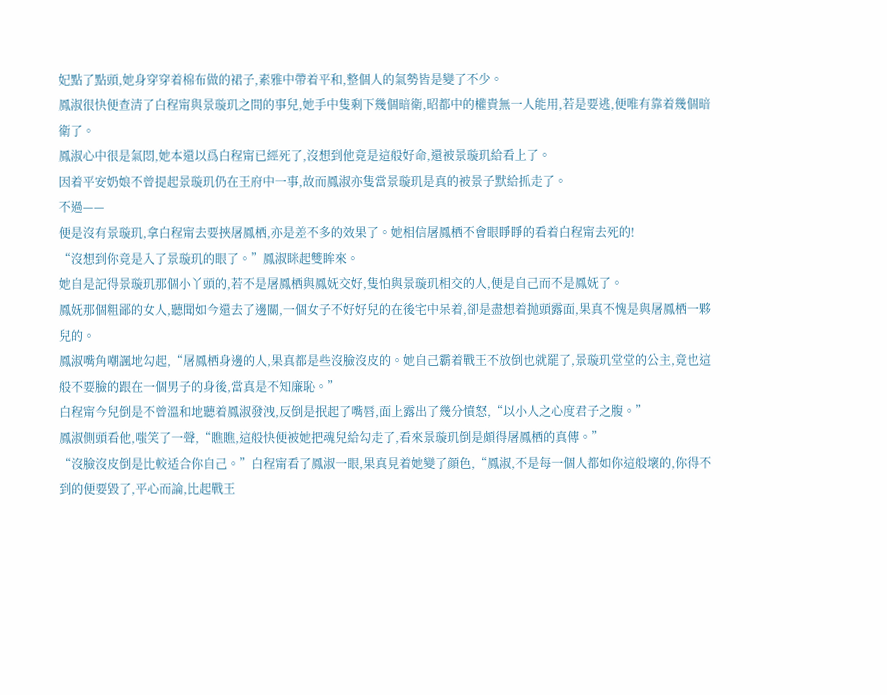妃點了點頭,她身穿穿着棉布做的裙子,素雅中帶着平和,整個人的氣勢皆是變了不少。
鳳淑很快便查清了白程甯與景璇玑之間的事兒,她手中隻剩下幾個暗衛,昭都中的權貴無一人能用,若是要逃,便唯有靠着幾個暗衛了。
鳳淑心中很是氣悶,她本還以爲白程甯已經死了,沒想到他竟是這般好命,還被景璇玑給看上了。
因着平安奶娘不曾提起景璇玑仍在王府中一事,故而鳳淑亦隻當景璇玑是真的被景子默給抓走了。
不過——
便是沒有景璇玑,拿白程甯去要挾屠鳳栖,亦是差不多的效果了。她相信屠鳳栖不會眼睜睜的看着白程甯去死的!
“沒想到你竟是入了景璇玑的眼了。”鳳淑眯起雙眸來。
她自是記得景璇玑那個小丫頭的,若不是屠鳳栖與鳳妩交好,隻怕與景璇玑相交的人,便是自己而不是鳳妩了。
鳳妩那個粗鄙的女人,聽聞如今還去了邊關,一個女子不好好兒的在後宅中呆着,卻是盡想着抛頭露面,果真不愧是與屠鳳栖一夥兒的。
鳳淑嘴角嘲諷地勾起,“屠鳳栖身邊的人,果真都是些沒臉沒皮的。她自己霸着戰王不放倒也就罷了,景璇玑堂堂的公主,竟也這般不要臉的跟在一個男子的身後,當真是不知廉恥。”
白程甯今兒倒是不曾溫和地聽着鳳淑發洩,反倒是抿起了嘴唇,面上露出了幾分憤怒,“以小人之心度君子之腹。”
鳳淑側頭看他,嗤笑了一聲,“瞧瞧,這般快便被她把魂兒給勾走了,看來景璇玑倒是頗得屠鳳栖的真傳。”
“沒臉沒皮倒是比較适合你自己。”白程甯看了鳳淑一眼,果真見着她變了顔色,“鳳淑,不是每一個人都如你這般壞的,你得不到的便要毀了,平心而論,比起戰王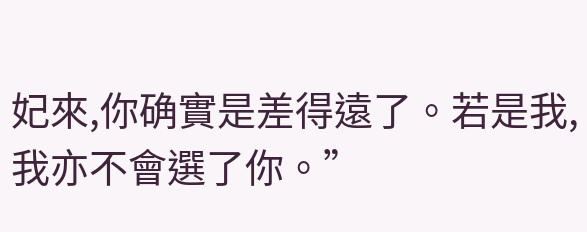妃來,你确實是差得遠了。若是我,我亦不會選了你。”